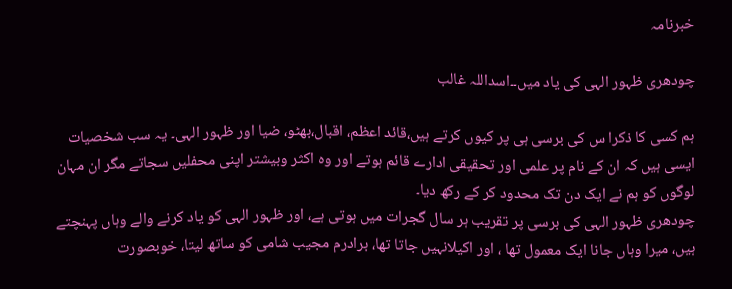خبرنامہ

چودھری ظہور الہی کی یاد میں۔۔اسداللہ غالب

ہم کسی کا ذکرا س کی برسی ہی پر کیوں کرتے ہیں،قائد اعظم، اقبال،بھٹو، ضیا اور ظہور الہی۔ یہ سب شخصیات ایسی ہیں کہ ان کے نام پر علمی اور تحقیقی ادارے قائم ہوتے اور وہ اکثر وبیشتر اپنی محفلیں سجاتے مگر ان مہان لوگوں کو ہم نے ایک دن تک محدود کر کے رکھ دیا۔
چودھری ظہور الہی کی برسی پر تقریب ہر سال گجرات میں ہوتی ہے، اور ظہور الہی کو یاد کرنے والے وہاں پہنچتے ہیں، میرا وہاں جانا ایک معمول تھا ، اور اکیلانہیں جاتا تھا، برادرم مجیب شامی کو ساتھ لیتا، خوبصورت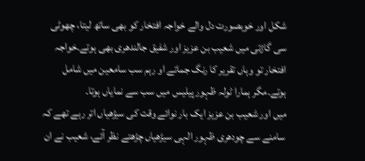شکل اور خوبصورت دل والے خواجہ افتخار کو بھی ساتھ لیتا، چھوٹی سی گاڑئی میں شعیب بن عزیز اور شفیق جالندھری بھی ہوتے۔خواجہ افتخار تو وہاں تقریر کا رنگ جماتے او رہم سب سامعین میں شامل ہوتے۔مگر ہمارا ٹولہ ظہور پیلیس میں سب سے نمایاں ہوتا۔
میں اور شعیب بن عزیز ایک بار نوائے وقت کی سیڑھیاں اتر رہے تھے کہ سامنے سے چودھری ظہور الہی سیڑھیاں چڑھتے نظر آئے، شعیب نے ان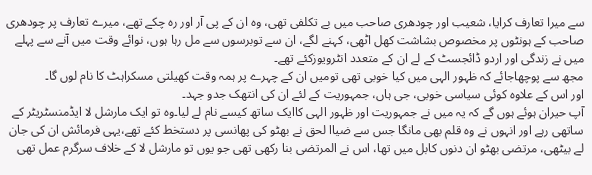سے میرا تعارف کرایا، شعیب اور چودھری صاحب میں بے تکلفی تھی، وہ ان کے پی آر اور رہ چکے تھے، میرے تعارف پر چودھری صاحب کے ہونٹوں پر مخصوص بشاشت کھل اٹھی، کہنے لگے، ان سے توبرسوں سے مل رہا ہوں، نوائے وقت میں آنے سے پہلے میں نے زندگی اور اردو ڈائجسٹ کے لے ان کے متعدد انٹرویوزکئے تھے۔
مجھ سے پوچھاجائے کہ ظہور الہی میں کیا خوبی تھی تومیں ان کے چہرے پر ہمہ وقت کھیلتی مسکراہٹ کا نام لوں گا۔
اور اس کے علاوہ کوئی سیاسی خوبی، جی ہاں، جمہوریت کے لئے ان کی انتھک جدو جہد۔
آپ حیران ہوئے ہوں گے کہ یہ میں نے جمہوریت اور ظہور الہی کاایک ساتھ کیسے نام لے لیا۔وہ تو ایک مارشل لا ایڈمنسٹریٹر کے ساتھی رہے اور انہوں نے وہ قلم بھی مانگا جس سے ضیاا لحق نے بھٹو کی پھانسی پر دستخط کئے تھے،یہی فرمائش ان کی جان لے بیٹھی، مرتضی بھٹو ان دنوں کابل میں تھا، اس نے المرتضی بنا رکھی تھی جو یوں تو مارشل لا کے خلاف سرگرم عمل تھی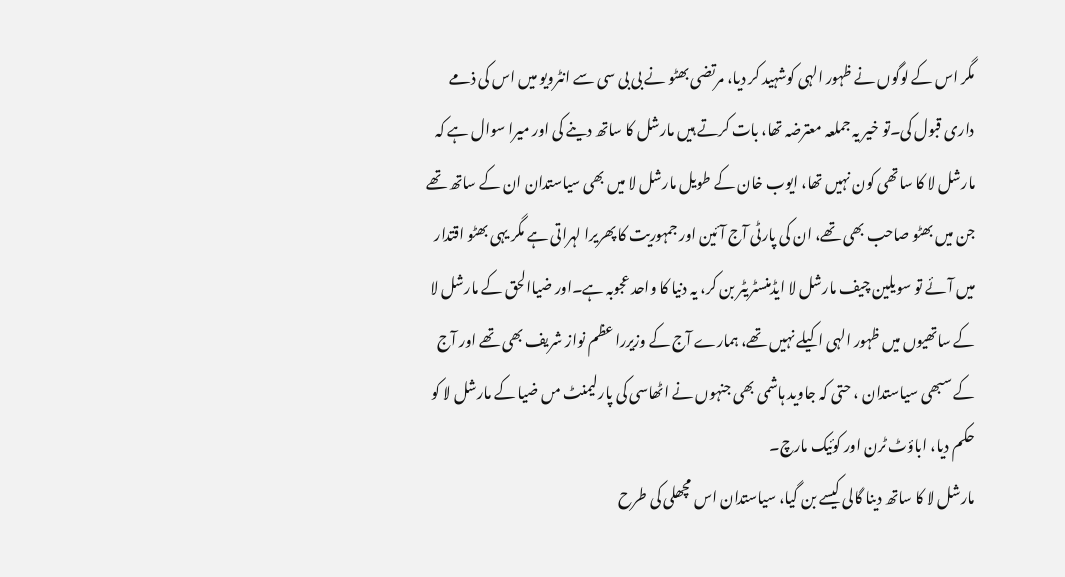مگر اس کے لوگوں نے ظہور الہی کوشہید کر دیا، مرتضی بھٹو نے بی بی سی سے انٹرویو میں اس کی ذمے داری قبول کی۔تو خیر یہ جملعہ معترضہ تھا، بات کرتے ہیں مارشل کا ساتھ دینے کی اور میرا سوال ہے کہ مارشل لا کا ساتھی کون نہیں تھا، ایوب خان کے طویل مارشل لا میں بھی سیاستدان ان کے ساتھ تھے جن میں بھٹو صاحب بھی تھے، ان کی پارٹی آج آئین اور جمہوریت کا پھریرا لہراتی ہے مگر یہی بھٹو اقتدار میں آئے تو سویلین چیف مارشل لا ایڈمنسٹریٹر بن کر، یہ دنیا کا واحد عجوبہ ہے۔اور ضیاالحق کے مارشل لا کے ساتھیوں میں ظہور الہی اکیلے نہیں تھے، ہمارے آج کے وزیررا عظم نواز شریف بھی تھے اور آج کے سبھی سیاستدان ، حتی کہ جاوید ہاشمی بھی جنہوں نے اٹھاسی کی پارلیمنٹ مں ضیا کے مارشل لا کو حکم دیا، اباؤٹ ٹرن اور کوئیک مارچ۔
مارشل لا کا ساتھ دینا گالی کیسے بن گیا، سیاستدان اس مچھلی کی طرح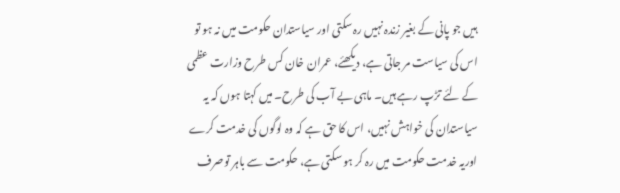ہیں جو پانی کے بغیر زندہ نہیں رہ سکتی اور سیاستدان حکومت میں نہ ہو تو اس کی سیاست مر جاتی ہے، دیکھئے، عمران خان کس طرح وزارت عظمی کے لئے تڑپ رہے ہیں۔ ماہی بے آب کی طرح۔ میں کہتا ہوں کہ یہ سیاستدان کی خواہش نہیں، اس کا حق ہے کہ وہ لوگوں کی خدمت کرے اوریہ خدمت حکومت میں رہ کر ہو سکتی ہے، حکومت سے باہر توصرف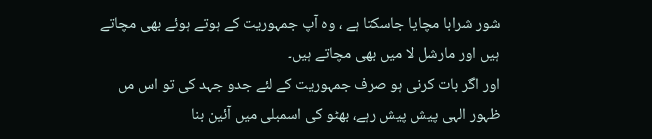شور شرابا مچایا جاسکتا ہے ، وہ آپ جمہوریت کے ہوتے ہوئے بھی مچاتے ہیں اور مارشل لا میں بھی مچاتے ہیں۔
اور اگر بات کرنی ہو صرف جمہوریت کے لئے جدو جہد کی تو اس مں ظہور الہی پیش پیش رہے، بھٹو کی اسمبلی میں آئین بنا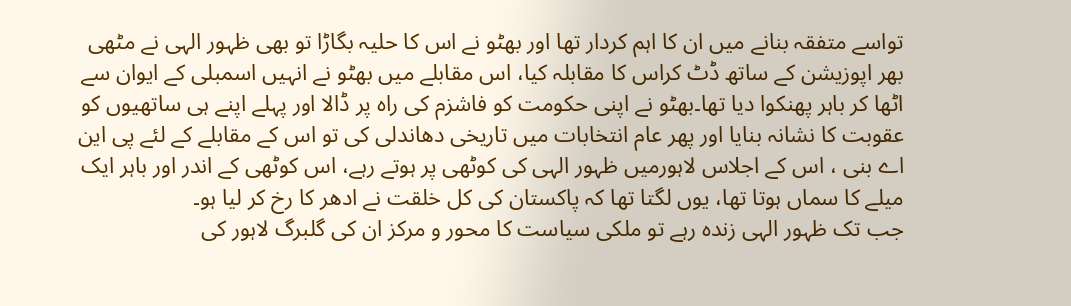تواسے متفقہ بنانے میں ان کا اہم کردار تھا اور بھٹو نے اس کا حلیہ بگاڑا تو بھی ظہور الہی نے مٹھی بھر اپوزیشن کے ساتھ ڈٹ کراس کا مقابلہ کیا، اس مقابلے میں بھٹو نے انہیں اسمبلی کے ایوان سے اٹھا کر باہر پھنکوا دیا تھا۔بھٹو نے اپنی حکومت کو فاشزم کی راہ پر ڈالا اور پہلے اپنے ہی ساتھیوں کو عقوبت کا نشانہ بنایا اور پھر عام انتخابات میں تاریخی دھاندلی کی تو اس کے مقابلے کے لئے پی این اے بنی ، اس کے اجلاس لاہورمیں ظہور الہی کی کوٹھی پر ہوتے رہے، اس کوٹھی کے اندر اور باہر ایک میلے کا سماں ہوتا تھا، یوں لگتا تھا کہ پاکستان کی کل خلقت نے ادھر کا رخ کر لیا ہو۔
جب تک ظہور الہی زندہ رہے تو ملکی سیاست کا محور و مرکز ان کی گلبرگ لاہور کی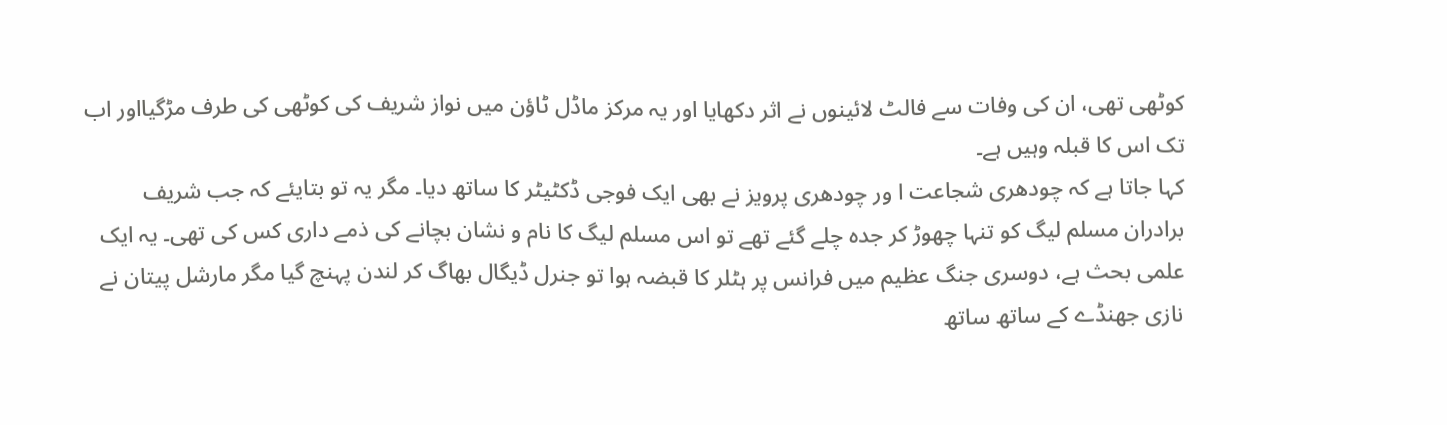کوٹھی تھی، ان کی وفات سے فالٹ لائینوں نے اثر دکھایا اور یہ مرکز ماڈل ٹاؤن میں نواز شریف کی کوٹھی کی طرف مڑگیااور اب تک اس کا قبلہ وہیں ہے۔
کہا جاتا ہے کہ چودھری شجاعت ا ور چودھری پرویز نے بھی ایک فوجی ڈکٹیٹر کا ساتھ دیا۔ مگر یہ تو بتایئے کہ جب شریف برادران مسلم لیگ کو تنہا چھوڑ کر جدہ چلے گئے تھے تو اس مسلم لیگ کا نام و نشان بچانے کی ذمے داری کس کی تھی۔ یہ ایک علمی بحث ہے، دوسری جنگ عظیم میں فرانس پر ہٹلر کا قبضہ ہوا تو جنرل ڈیگال بھاگ کر لندن پہنچ گیا مگر مارشل پیتان نے نازی جھنڈے کے ساتھ ساتھ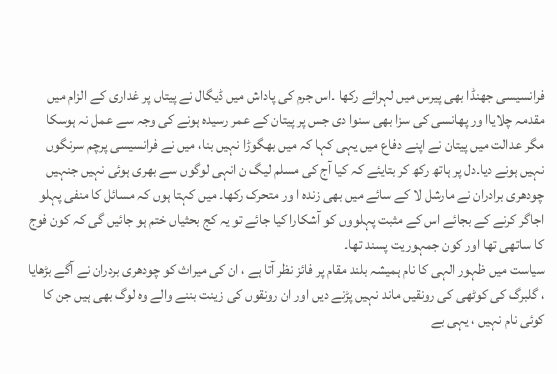فرانسیسی جھنڈا بھی پیرس میں لہرائے رکھا ۔اس جرم کی پاداش میں ڈیگال نے پیتاں پر غداری کے الزام میں مقدمہ چلایاا ور پھانسی کی سزا بھی سنوا دی جس پر پیتان کے عمر رسیدہ ہونے کی وجہ سے عمل نہ ہوسکا مگر عدالت میں پیتان نے اپنے دفاع میں یہی کہا کہ میں بھگوڑا نہیں بنا، میں نے فرانسیسی پرچم سرنگوں نہیں ہونے دیا۔دل پر ہاتھ رکھ کر بتایئے کہ کیا آج کی مسلم لیگ ن انہی لوگوں سے بھری ہوئی نہیں جنہیں چودھری برادران نے مارشل لا کے سائے میں بھی زندہ ا ور متحرک رکھا۔ میں کہتا ہوں کہ مسائل کا منفی پہلو اجاگر کرنے کے بجائے اس کے مثبت پہلووں کو آشکارا کیا جائے تو یہ کج بحثیاں ختم ہو جائیں گی کہ کون فوج کا ساتھی تھا اور کون جمہوریت پسند تھا۔
سیاست میں ظہور الہی کا نام ہمیشہ بلند مقام پر فائز نظر آتا ہے ، ان کی میراث کو چودھری بردران نے آگے بڑھایا ، گلبرگ کی کوٹھی کی رونقیں ماند نہیں پڑنے دیں اور ان رونقوں کی زینت بننے والے وہ لوگ بھی ہیں جن کا کوئی نام نہیں ، یہی بے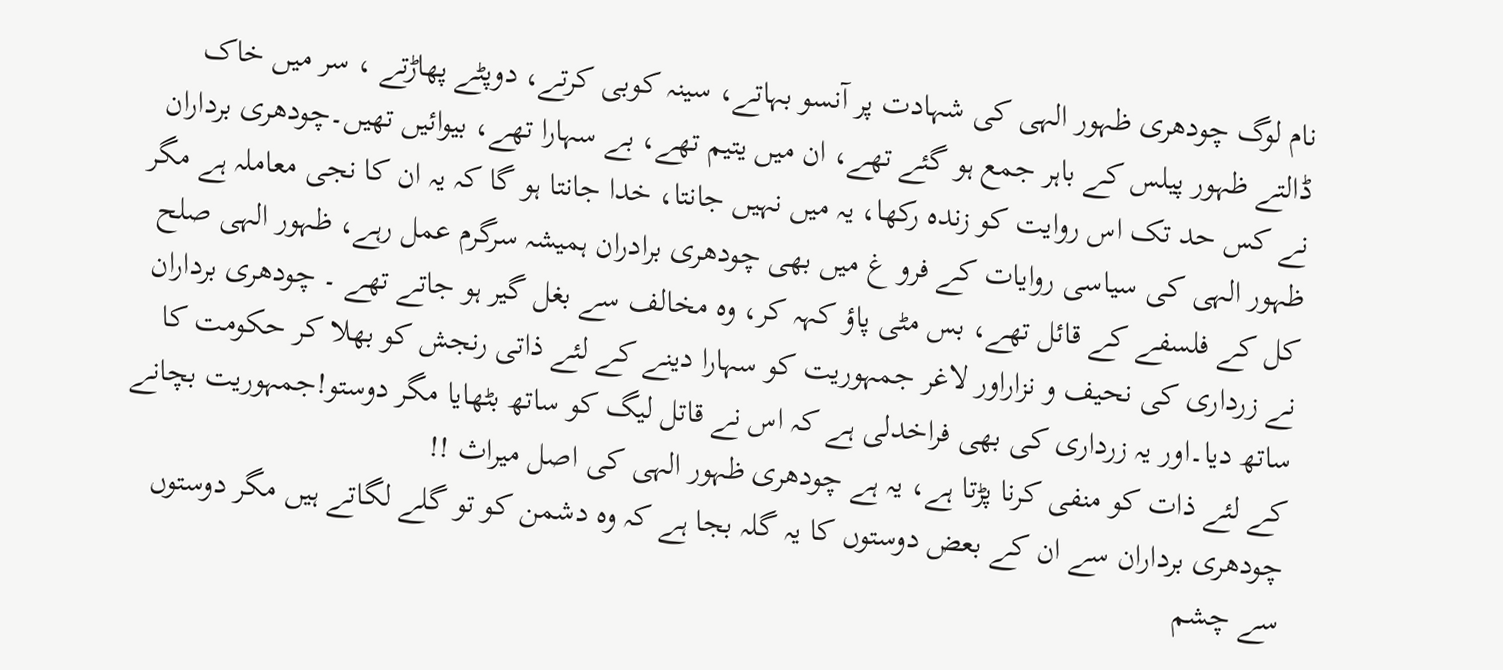نام لوگ چودھری ظہور الہی کی شہادت پر آنسو بہاتے، سینہ کوبی کرتے، دوپٹے پھاڑتے ، سر میں خاک ڈالتے ظہور پیلس کے باہر جمع ہو گئے تھے، ان میں یتیم تھے، بے سہارا تھے، بیوائیں تھیں۔چودھری برداران نے کس حد تک اس روایت کو زندہ رکھا، یہ میں نہیں جانتا، خدا جانتا ہو گا کہ یہ ان کا نجی معاملہ ہے مگر ظہور الہی کی سیاسی روایات کے فرو غ میں بھی چودھری برادران ہمیشہ سرگرم عمل رہے، ظہور الہی صلح کل کے فلسفے کے قائل تھے، بس مٹی پاؤ کہہ کر، وہ مخالف سے بغل گیر ہو جاتے تھے ۔ چودھری برداران نے زرداری کی نحیف و نزاراور لاغر جمہوریت کو سہارا دینے کے لئے ذاتی رنجش کو بھلا کر حکومت کا ساتھ دیا۔اور یہ زرداری کی بھی فراخدلی ہے کہ اس نے قاتل لیگ کو ساتھ بٹھایا مگر دوستو!جمہوریت بچانے کے لئے ذات کو منفی کرنا پڑتا ہے، یہ ہے چودھری ظہور الہی کی اصل میراث !!
چودھری برداران سے ان کے بعض دوستوں کا یہ گلہ بجا ہے کہ وہ دشمن کو تو گلے لگاتے ہیں مگر دوستوں سے چشم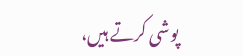پوشی کرتے ہیں،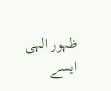ظہور الہی ایسے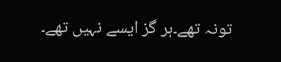تونہ تھے۔ہر گز ایسے نہیں تھے۔